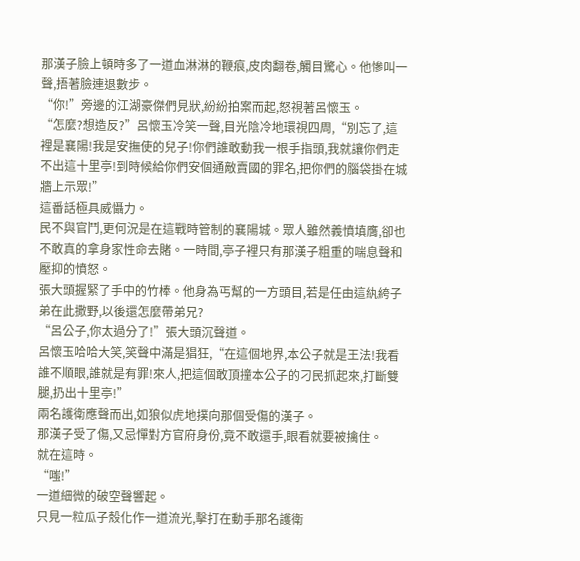那漢子臉上頓時多了一道血淋淋的鞭痕,皮肉翻卷,觸目驚心。他慘叫一聲,捂著臉連退數步。
“你!”旁邊的江湖豪傑們見狀,紛紛拍案而起,怒視著呂懷玉。
“怎麼?想造反?”呂懷玉冷笑一聲,目光陰冷地環視四周,“別忘了,這裡是襄陽!我是安撫使的兒子!你們誰敢動我一根手指頭,我就讓你們走不出這十里亭!到時候給你們安個通敵賣國的罪名,把你們的腦袋掛在城牆上示眾!”
這番話極具威懾力。
民不與官鬥,更何況是在這戰時管制的襄陽城。眾人雖然義憤填膺,卻也不敢真的拿身家性命去賭。一時間,亭子裡只有那漢子粗重的喘息聲和壓抑的憤怒。
張大頭握緊了手中的竹棒。他身為丐幫的一方頭目,若是任由這紈絝子弟在此撒野,以後還怎麼帶弟兄?
“呂公子,你太過分了!”張大頭沉聲道。
呂懷玉哈哈大笑,笑聲中滿是猖狂,“在這個地界,本公子就是王法!我看誰不順眼,誰就是有罪!來人,把這個敢頂撞本公子的刁民抓起來,打斷雙腿,扔出十里亭!”
兩名護衛應聲而出,如狼似虎地撲向那個受傷的漢子。
那漢子受了傷,又忌憚對方官府身份,竟不敢還手,眼看就要被擒住。
就在這時。
“嗤!”
一道細微的破空聲響起。
只見一粒瓜子殼化作一道流光,擊打在動手那名護衛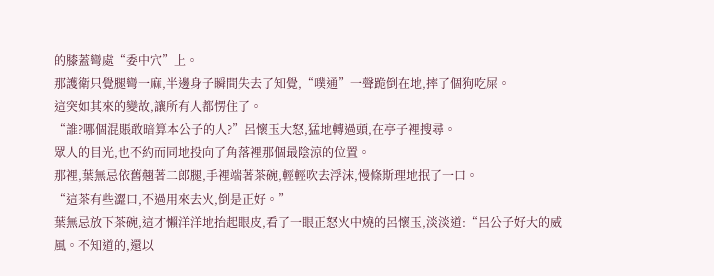的膝蓋彎處“委中穴”上。
那護衛只覺腿彎一麻,半邊身子瞬間失去了知覺,“噗通”一聲跪倒在地,摔了個狗吃屎。
這突如其來的變故,讓所有人都愣住了。
“誰?哪個混賬敢暗算本公子的人?”呂懷玉大怒,猛地轉過頭,在亭子裡搜尋。
眾人的目光,也不約而同地投向了角落裡那個最陰涼的位置。
那裡,葉無忌依舊翹著二郎腿,手裡端著茶碗,輕輕吹去浮沫,慢條斯理地抿了一口。
“這茶有些澀口,不過用來去火,倒是正好。”
葉無忌放下茶碗,這才懶洋洋地抬起眼皮,看了一眼正怒火中燒的呂懷玉,淡淡道:“呂公子好大的威風。不知道的,還以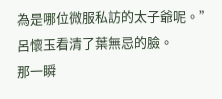為是哪位微服私訪的太子爺呢。”
呂懷玉看清了葉無忌的臉。
那一瞬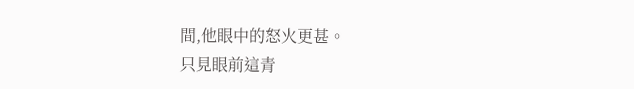間,他眼中的怒火更甚。
只見眼前這青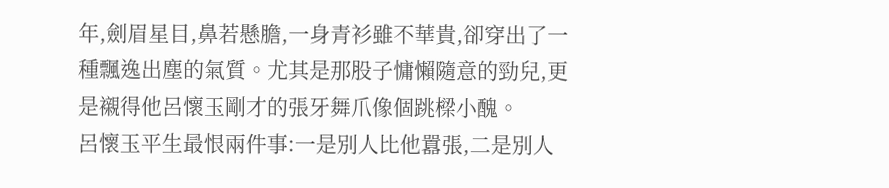年,劍眉星目,鼻若懸膽,一身青衫雖不華貴,卻穿出了一種飄逸出塵的氣質。尤其是那股子慵懶隨意的勁兒,更是襯得他呂懷玉剛才的張牙舞爪像個跳樑小醜。
呂懷玉平生最恨兩件事:一是別人比他囂張,二是別人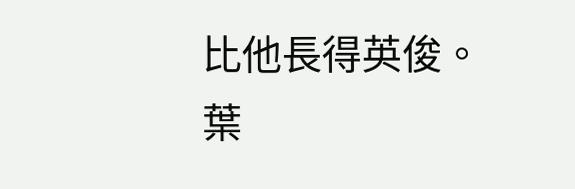比他長得英俊。
葉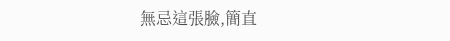無忌這張臉,簡直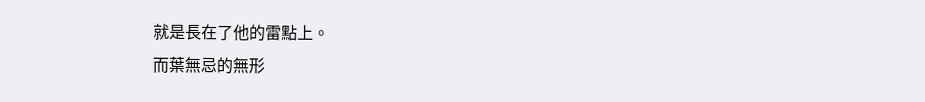就是長在了他的雷點上。
而葉無忌的無形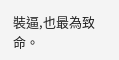裝逼,也最為致命。